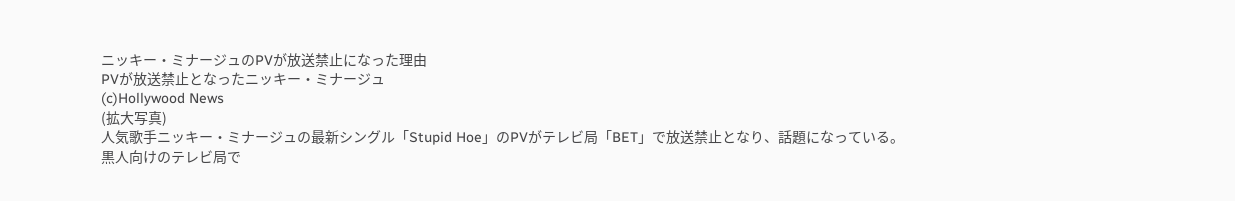ニッキー・ミナージュのPVが放送禁止になった理由
PVが放送禁止となったニッキー・ミナージュ
(c)Hollywood News
(拡大写真)
人気歌手ニッキー・ミナージュの最新シングル「Stupid Hoe」のPVがテレビ局「BET」で放送禁止となり、話題になっている。
黒人向けのテレビ局で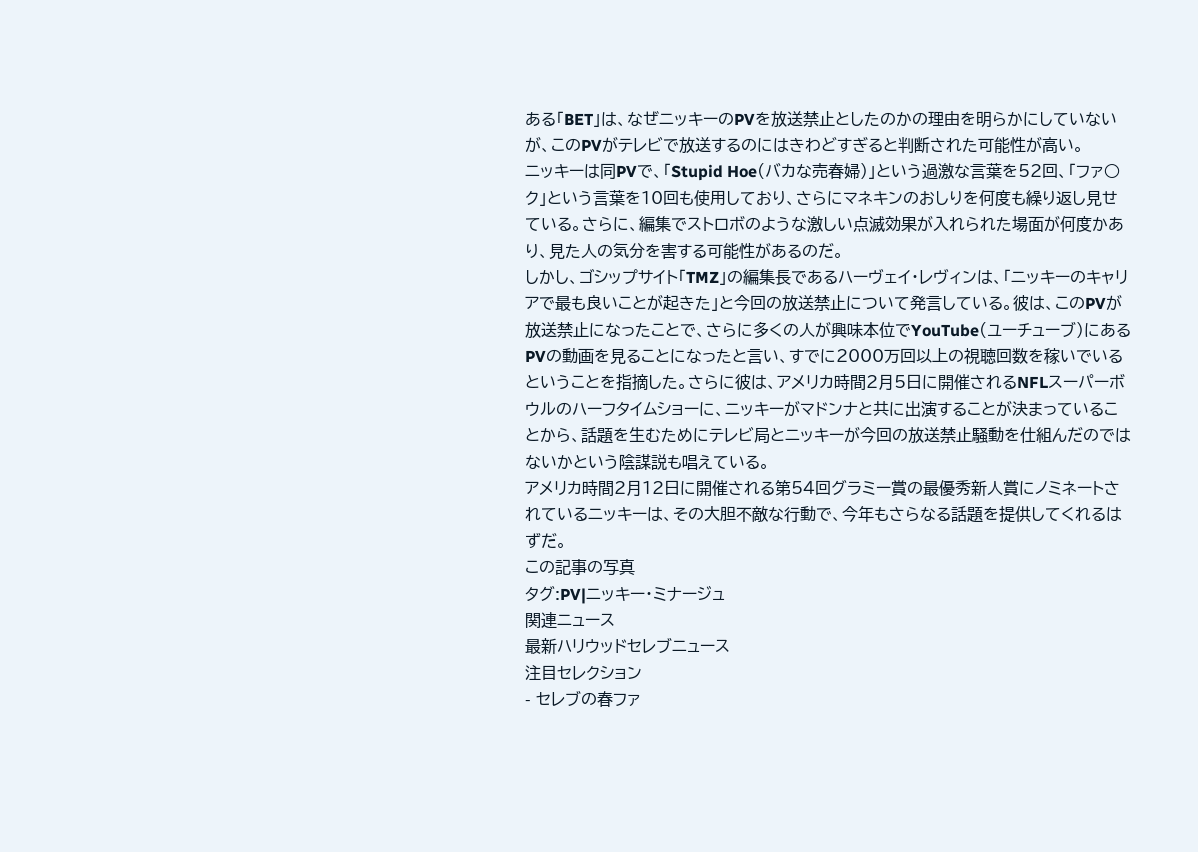ある「BET」は、なぜニッキーのPVを放送禁止としたのかの理由を明らかにしていないが、このPVがテレビで放送するのにはきわどすぎると判断された可能性が高い。
ニッキーは同PVで、「Stupid Hoe(バカな売春婦)」という過激な言葉を52回、「ファ○ク」という言葉を10回も使用しており、さらにマネキンのおしりを何度も繰り返し見せている。さらに、編集でストロボのような激しい点滅効果が入れられた場面が何度かあり、見た人の気分を害する可能性があるのだ。
しかし、ゴシップサイト「TMZ」の編集長であるハーヴェイ・レヴィンは、「ニッキーのキャリアで最も良いことが起きた」と今回の放送禁止について発言している。彼は、このPVが放送禁止になったことで、さらに多くの人が興味本位でYouTube(ユーチューブ)にあるPVの動画を見ることになったと言い、すでに2000万回以上の視聴回数を稼いでいるということを指摘した。さらに彼は、アメリカ時間2月5日に開催されるNFLスーパーボウルのハーフタイムショーに、ニッキーがマドンナと共に出演することが決まっていることから、話題を生むためにテレビ局とニッキーが今回の放送禁止騒動を仕組んだのではないかという陰謀説も唱えている。
アメリカ時間2月12日に開催される第54回グラミー賞の最優秀新人賞にノミネートされているニッキーは、その大胆不敵な行動で、今年もさらなる話題を提供してくれるはずだ。
この記事の写真
タグ:PV|ニッキー・ミナージュ
関連ニュース
最新ハリウッドセレブニュース
注目セレクション
- セレブの春ファ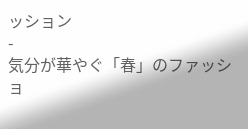ッション
-
気分が華やぐ「春」のファッショ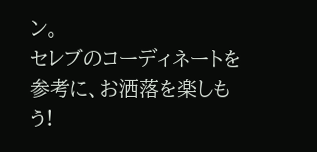ン。
セレブのコーディネートを参考に、お洒落を楽しもう!